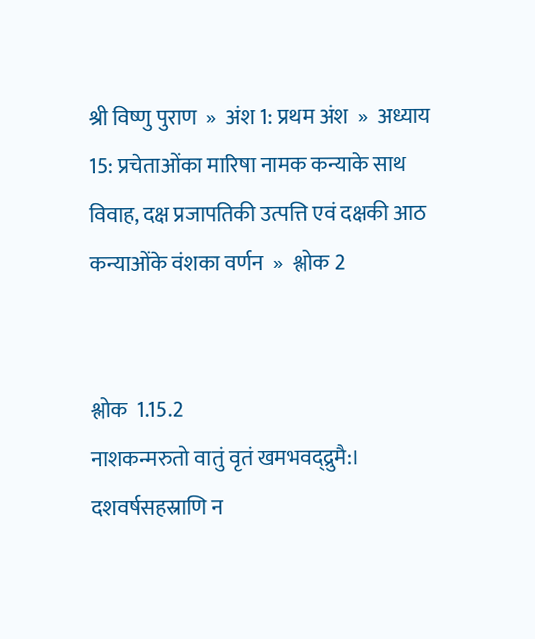श्री विष्णु पुराण  »  अंश 1: प्रथम अंश  »  अध्याय 15: प्रचेताओंका मारिषा नामक कन्याके साथ विवाह, दक्ष प्रजापतिकी उत्पत्ति एवं दक्षकी आठ कन्याओंके वंशका वर्णन  »  श्लोक 2


श्लोक  1.15.2
नाशकन्मरुतो वातुं वृतं खमभवद्‍द्रुमै:।
दशवर्षसहस्राणि न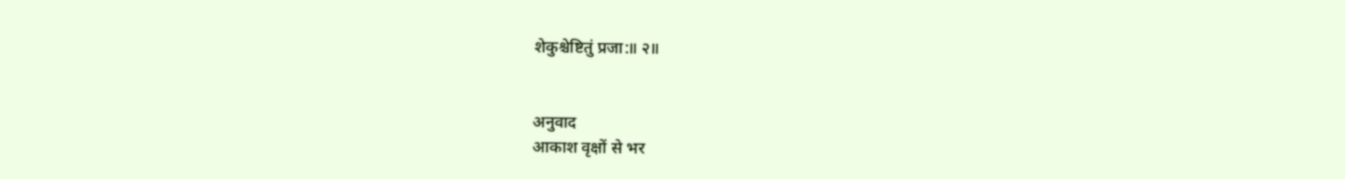शेकुश्चेष्टितुं प्रजा:॥ २॥


अनुवाद
आकाश वृक्षों से भर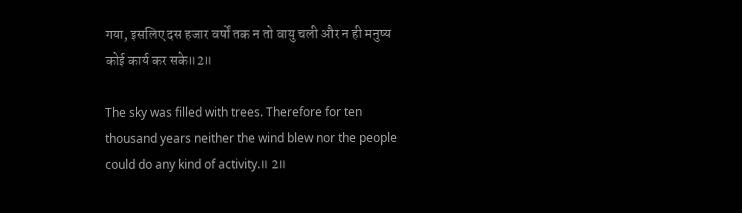गया, इसलिए दस हजार वर्षों तक न तो वायु चली और न ही मनुष्य कोई कार्य कर सके॥2॥

The sky was filled with trees. Therefore for ten thousand years neither the wind blew nor the people could do any kind of activity.॥ 2॥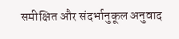समीक्षित और संदर्भानुकूल अनुवाद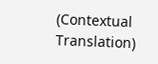(Contextual Translation)